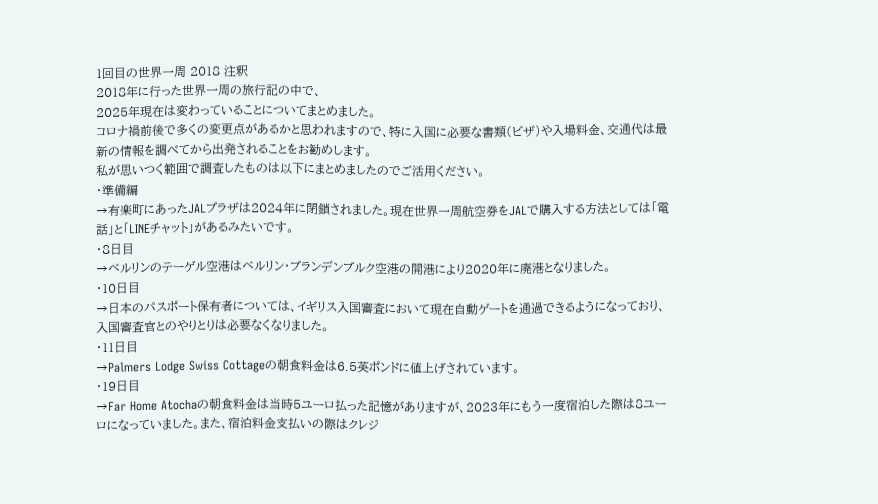1回目の世界一周 2018 注釈
2018年に行った世界一周の旅行記の中で、
2025年現在は変わっていることについてまとめました。
コロナ禍前後で多くの変更点があるかと思われますので、特に入国に必要な書類(ビザ)や入場料金、交通代は最新の情報を調べてから出発されることをお勧めします。
私が思いつく範囲で調査したものは以下にまとめましたのでご活用ください。
・準備編
→有楽町にあったJALプラザは2024年に閉鎖されました。現在世界一周航空券をJALで購入する方法としては「電話」と「LINEチャット」があるみたいです。
・8日目
→ベルリンのテーゲル空港はベルリン・ブランデンブルク空港の開港により2020年に廃港となりました。
・10日目
→日本のパスポート保有者については、イギリス入国審査において現在自動ゲートを通過できるようになっており、入国審査官とのやりとりは必要なくなりました。
・11日目
→Palmers Lodge Swiss Cottageの朝食料金は6.5英ポンドに値上げされています。
・19日目
→Far Home Atochaの朝食料金は当時5ユーロ払った記憶がありますが、2023年にもう一度宿泊した際は8ユーロになっていました。また、宿泊料金支払いの際はクレジ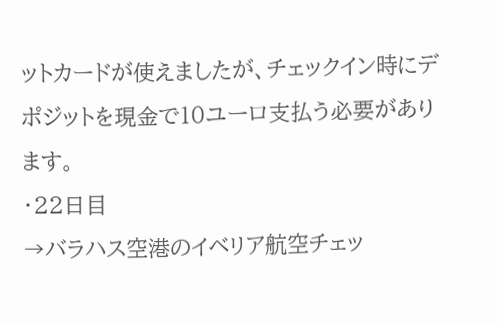ットカードが使えましたが、チェックイン時にデポジットを現金で10ユーロ支払う必要があります。
・22日目
→バラハス空港のイベリア航空チェッ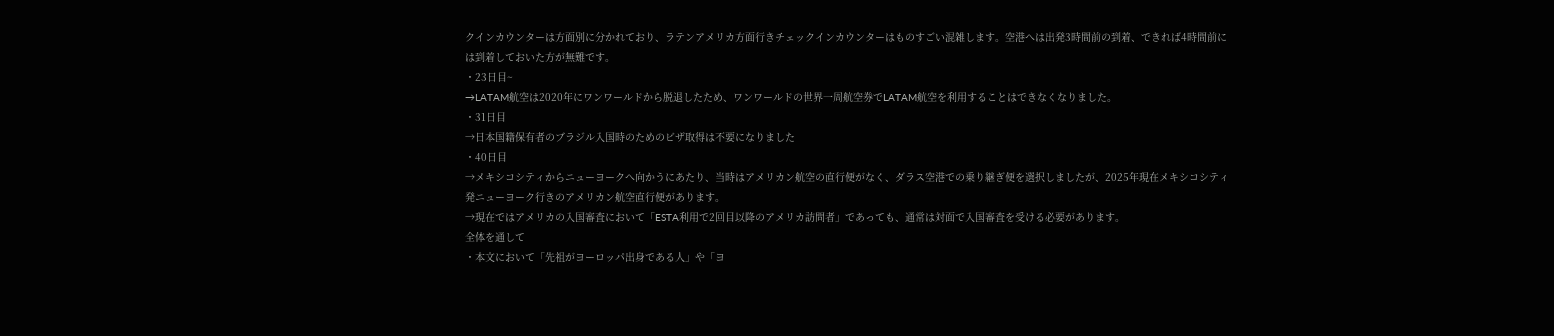クインカウンターは方面別に分かれており、ラテンアメリカ方面行きチェックインカウンターはものすごい混雑します。空港へは出発3時間前の到着、できれば4時間前には到着しておいた方が無難です。
・23日目~
→LATAM航空は2020年にワンワールドから脱退したため、ワンワールドの世界一周航空券でLATAM航空を利用することはできなくなりました。
・31日目
→日本国籍保有者のブラジル入国時のためのビザ取得は不要になりました
・40日目
→メキシコシティからニューヨークへ向かうにあたり、当時はアメリカン航空の直行便がなく、ダラス空港での乗り継ぎ便を選択しましたが、2025年現在メキシコシティ発ニューヨーク行きのアメリカン航空直行便があります。
→現在ではアメリカの入国審査において「ESTA利用で2回目以降のアメリカ訪問者」であっても、通常は対面で入国審査を受ける必要があります。
全体を通して
・本文において「先祖がヨーロッパ出身である人」や「ヨ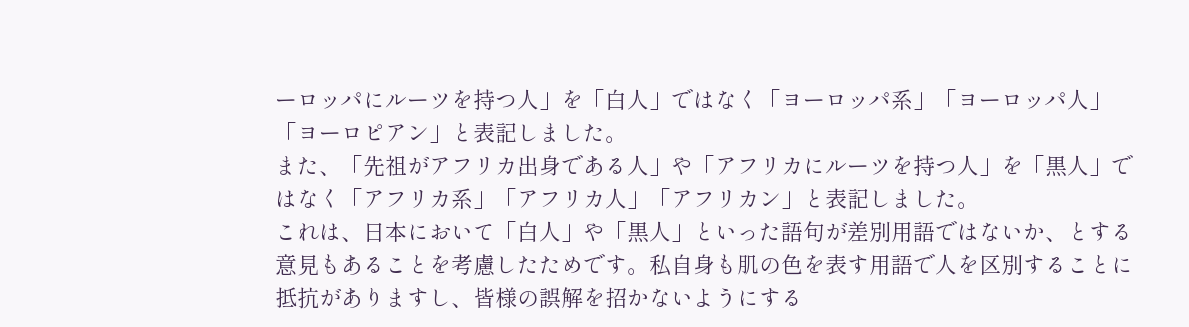ーロッパにルーツを持つ人」を「白人」ではなく「ヨーロッパ系」「ヨーロッパ人」「ヨーロピアン」と表記しました。
また、「先祖がアフリカ出身である人」や「アフリカにルーツを持つ人」を「黒人」ではなく「アフリカ系」「アフリカ人」「アフリカン」と表記しました。
これは、日本において「白人」や「黒人」といった語句が差別用語ではないか、とする意見もあることを考慮したためです。私自身も肌の色を表す用語で人を区別することに抵抗がありますし、皆様の誤解を招かないようにする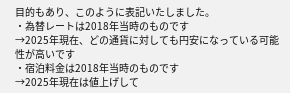目的もあり、このように表記いたしました。
・為替レートは2018年当時のものです
→2025年現在、どの通貨に対しても円安になっている可能性が高いです
・宿泊料金は2018年当時のものです
→2025年現在は値上げして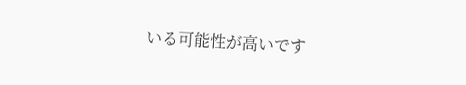いる可能性が高いです